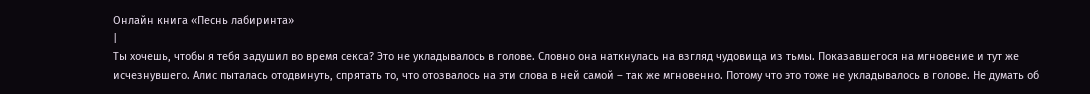Онлайн книга «Песнь лабиринта»
|
Ты хочешь, чтобы я тебя задушил во время секса? Это не укладывалось в голове. Словно она наткнулась на взгляд чудовища из тьмы. Показавшегося на мгновение и тут же исчезнувшего. Алис пыталась отодвинуть, спрятать то, что отозвалось на эти слова в ней самой – так же мгновенно. Потому что это тоже не укладывалось в голове. Не думать об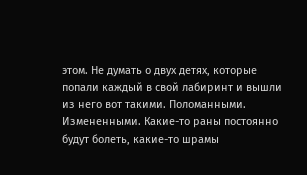этом. Не думать о двух детях, которые попали каждый в свой лабиринт и вышли из него вот такими. Поломанными. Измененными. Какие-то раны постоянно будут болеть, какие-то шрамы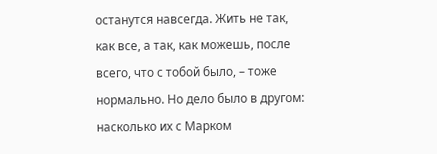останутся навсегда. Жить не так, как все, а так, как можешь, после всего, что с тобой было, – тоже нормально. Но дело было в другом: насколько их с Марком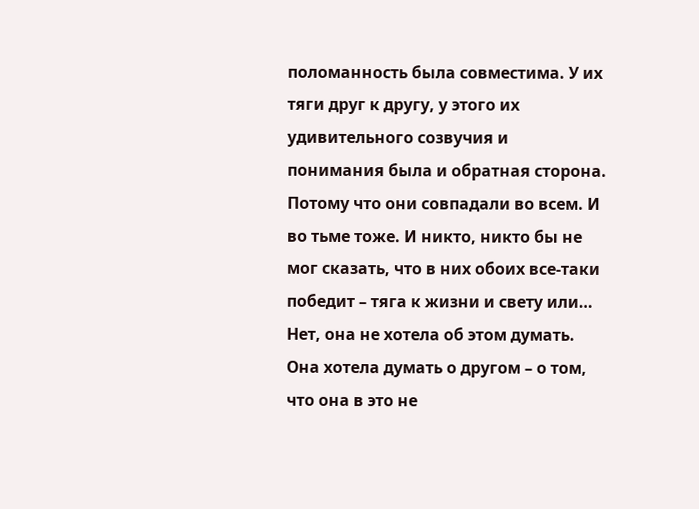поломанность была совместима. У их тяги друг к другу, у этого их удивительного созвучия и понимания была и обратная сторона. Потому что они совпадали во всем. И во тьме тоже. И никто, никто бы не мог сказать, что в них обоих все-таки победит – тяга к жизни и свету или… Нет, она не хотела об этом думать. Она хотела думать о другом – о том, что она в это не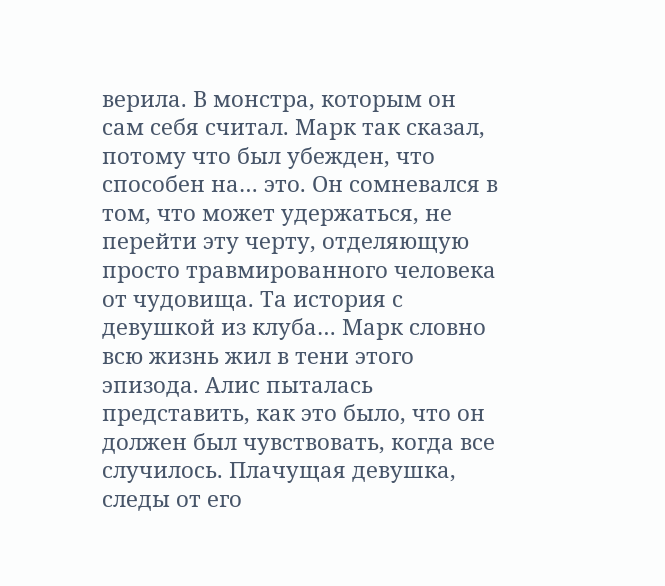верила. В монстра, которым он сам себя считал. Марк так сказал, потому что был убежден, что способен на… это. Он сомневался в том, что может удержаться, не перейти эту черту, отделяющую просто травмированного человека от чудовища. Та история с девушкой из клуба… Марк словно всю жизнь жил в тени этого эпизода. Алис пыталась представить, как это было, что он должен был чувствовать, когда все случилось. Плачущая девушка, следы от его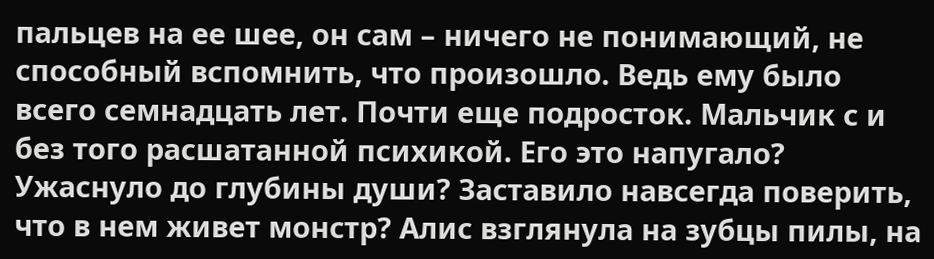пальцев на ее шее, он сам – ничего не понимающий, не способный вспомнить, что произошло. Ведь ему было всего семнадцать лет. Почти еще подросток. Мальчик с и без того расшатанной психикой. Его это напугало? Ужаснуло до глубины души? Заставило навсегда поверить, что в нем живет монстр? Алис взглянула на зубцы пилы, на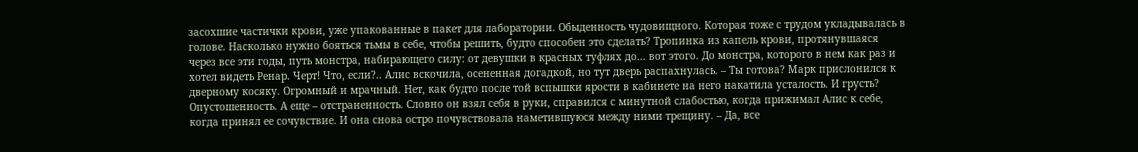засохшие частички крови, уже упакованные в пакет для лаборатории. Обыденность чудовищного. Которая тоже с трудом укладывалась в голове. Насколько нужно бояться тьмы в себе, чтобы решить, будто способен это сделать? Тропинка из капель крови, протянувшаяся через все эти годы, путь монстра, набирающего силу: от девушки в красных туфлях до… вот этого. До монстра, которого в нем как раз и хотел видеть Ренар. Черт! Что, если?.. Алис вскочила, осененная догадкой, но тут дверь распахнулась. – Ты готова? Марк прислонился к дверному косяку. Огромный и мрачный. Нет, как будто после той вспышки ярости в кабинете на него накатила усталость. И грусть? Опустошенность. А еще – отстраненность. Словно он взял себя в руки, справился с минутной слабостью, когда прижимал Алис к себе, когда принял ее сочувствие. И она снова остро почувствовала наметившуюся между ними трещину. – Да, все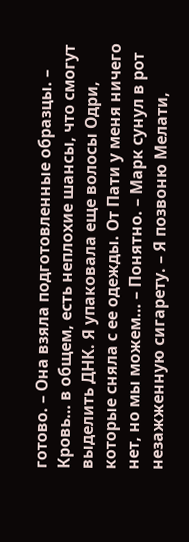готово. – Она взяла подготовленные образцы. – Кровь… в общем, есть неплохие шансы, что смогут выделить ДНК. Я упаковала еще волосы Одри, которые сняла с ее одежды. От Пати у меня ничего нет, но мы можем… – Понятно. – Марк сунул в рот незажженную сигарету. – Я позвоню Мелати,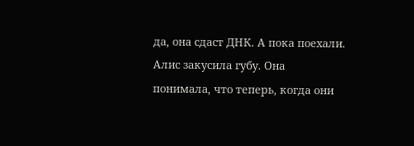да, она сдаст ДНК. А пока поехали. Алис закусила губу. Она понимала, что теперь, когда они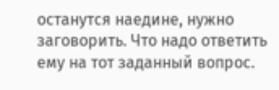останутся наедине, нужно заговорить. Что надо ответить ему на тот заданный вопрос.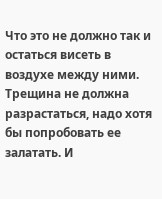Что это не должно так и остаться висеть в воздухе между ними. Трещина не должна разрастаться, надо хотя бы попробовать ее залатать. И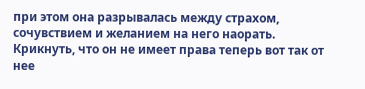при этом она разрывалась между страхом, сочувствием и желанием на него наорать. Крикнуть, что он не имеет права теперь вот так от нее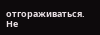отгораживаться. Не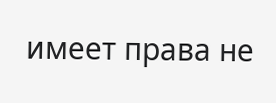имеет права не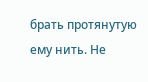брать протянутую ему нить. Не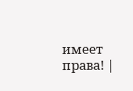имеет права! |